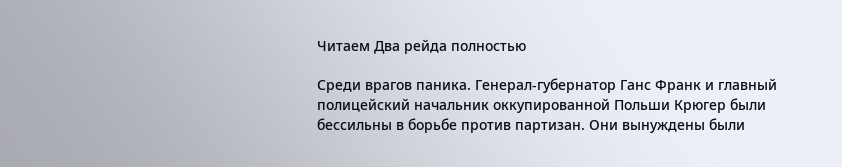Читаем Два рейда полностью

Среди врагов паника. Генерал-губернатор Ганс Франк и главный полицейский начальник оккупированной Польши Крюгер были бессильны в борьбе против партизан. Они вынуждены были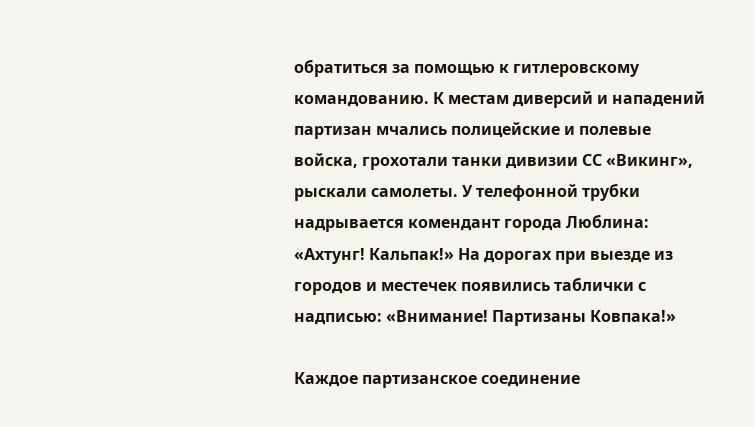обратиться за помощью к гитлеровскому командованию. К местам диверсий и нападений партизан мчались полицейские и полевые войска, грохотали танки дивизии СС «Викинг», рыскали самолеты. У телефонной трубки надрывается комендант города Люблина: «Ахтунг! Кальпак!» На дорогах при выезде из городов и местечек появились таблички с надписью: «Внимание! Партизаны Ковпака!»

Каждое партизанское соединение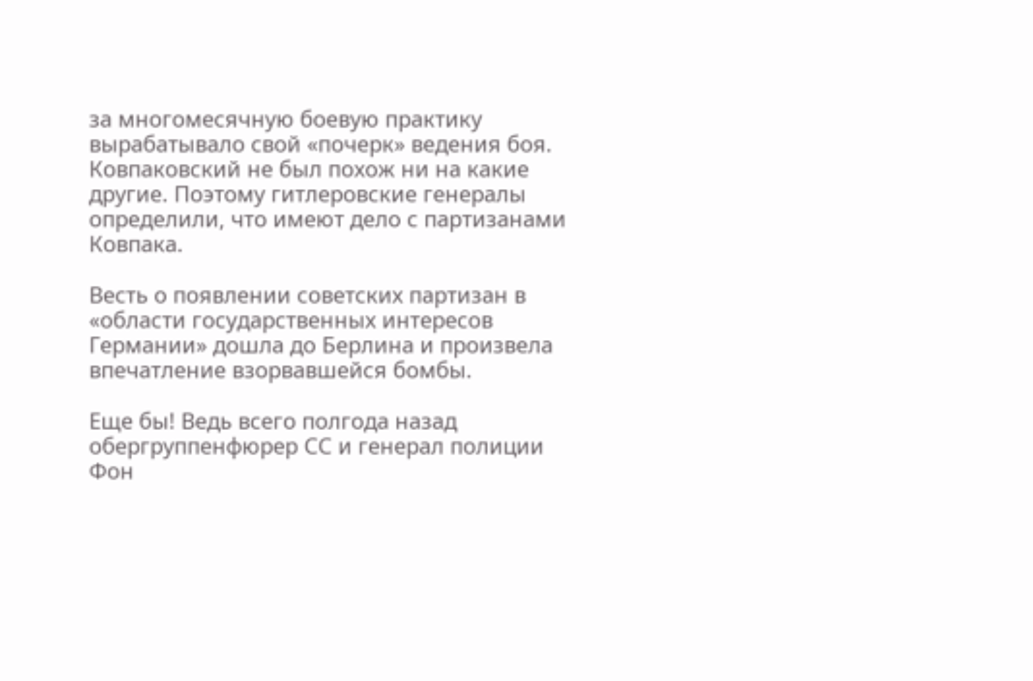за многомесячную боевую практику вырабатывало свой «почерк» ведения боя. Ковпаковский не был похож ни на какие другие. Поэтому гитлеровские генералы определили, что имеют дело с партизанами Ковпака.

Весть о появлении советских партизан в «области государственных интересов Германии» дошла до Берлина и произвела впечатление взорвавшейся бомбы.

Еще бы! Ведь всего полгода назад обергруппенфюрер СС и генерал полиции Фон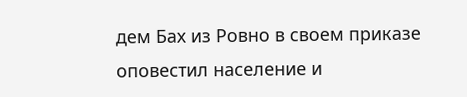дем Бах из Ровно в своем приказе оповестил население и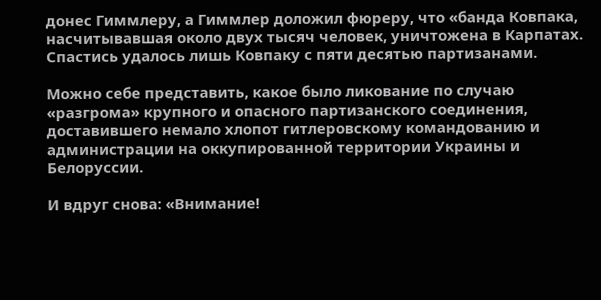донес Гиммлеру, а Гиммлер доложил фюреру, что «банда Ковпака, насчитывавшая около двух тысяч человек, уничтожена в Карпатах. Спастись удалось лишь Ковпаку с пяти десятью партизанами.

Можно себе представить, какое было ликование по случаю «разгрома» крупного и опасного партизанского соединения, доставившего немало хлопот гитлеровскому командованию и администрации на оккупированной территории Украины и Белоруссии.

И вдруг снова: «Внимание!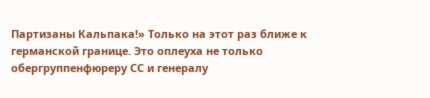Партизаны Кальпака!» Только на этот раз ближе к германской границе. Это оплеуха не только обергруппенфюреру СС и генералу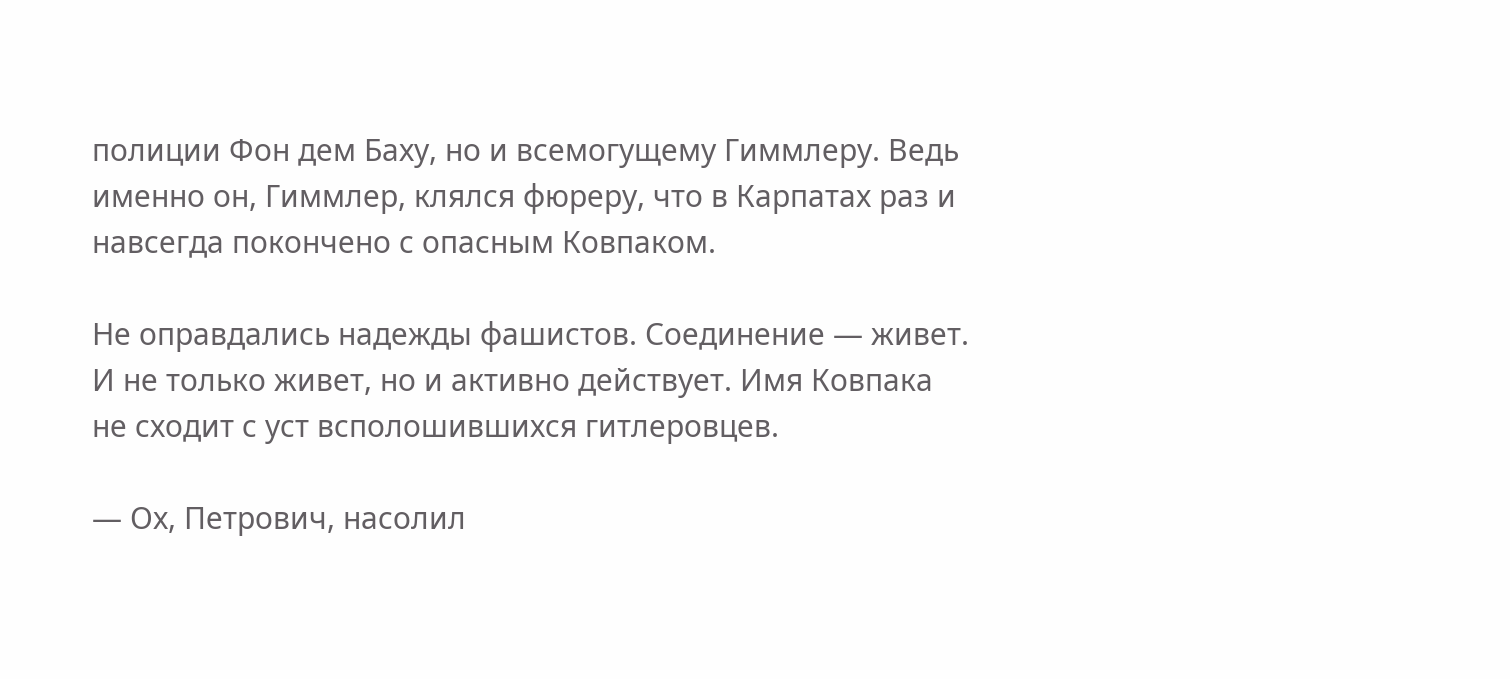полиции Фон дем Баху, но и всемогущему Гиммлеру. Ведь именно он, Гиммлер, клялся фюреру, что в Карпатах раз и навсегда покончено с опасным Ковпаком.

Не оправдались надежды фашистов. Соединение — живет. И не только живет, но и активно действует. Имя Ковпака не сходит с уст всполошившихся гитлеровцев.

— Ох, Петрович, насолил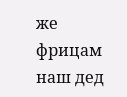же фрицам наш дед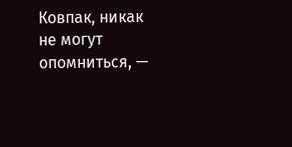Ковпак, никак не могут опомниться, —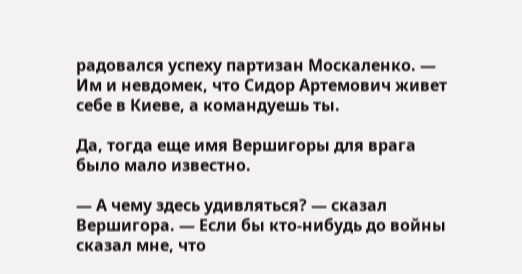радовался успеху партизан Москаленко. — Им и невдомек, что Сидор Артемович живет себе в Киеве, а командуешь ты.

Да, тогда еще имя Вершигоры для врага было мало известно.

— А чему здесь удивляться? — сказал Вершигора. — Если бы кто-нибудь до войны сказал мне, что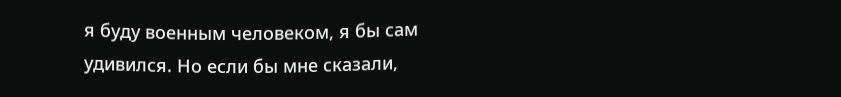я буду военным человеком, я бы сам удивился. Но если бы мне сказали,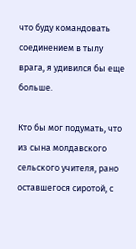что буду командовать соединением в тылу врага, я удивился бы еще больше.

Кто бы мог подумать, что из сына молдавского сельского учителя, рано оставшегося сиротой, с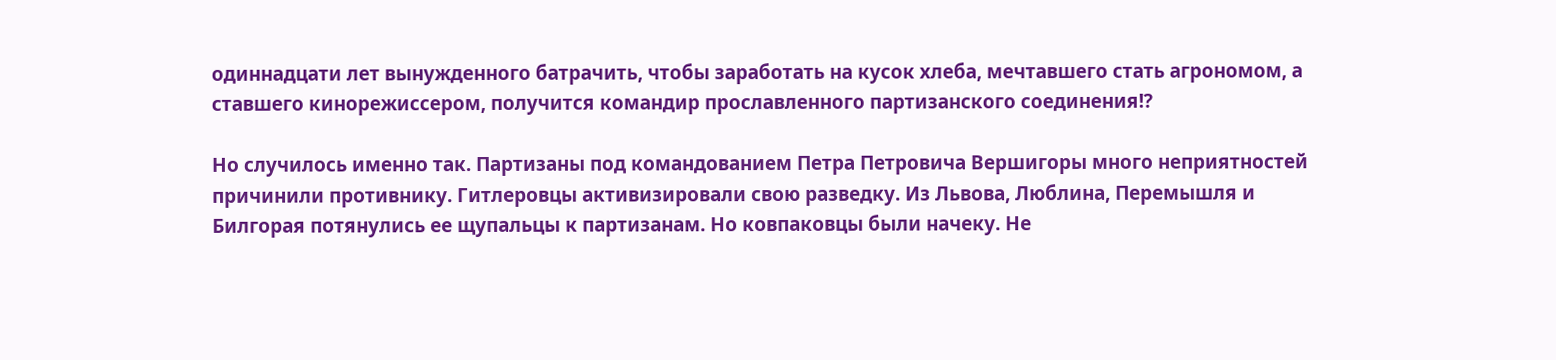одиннадцати лет вынужденного батрачить, чтобы заработать на кусок хлеба, мечтавшего стать агрономом, а ставшего кинорежиссером, получится командир прославленного партизанского соединения!?

Но случилось именно так. Партизаны под командованием Петра Петровича Вершигоры много неприятностей причинили противнику. Гитлеровцы активизировали свою разведку. Из Львова, Люблина, Перемышля и Билгорая потянулись ее щупальцы к партизанам. Но ковпаковцы были начеку. Не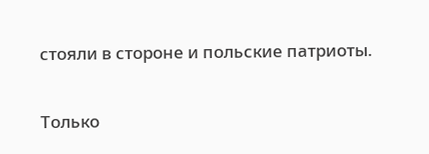стояли в стороне и польские патриоты.

Только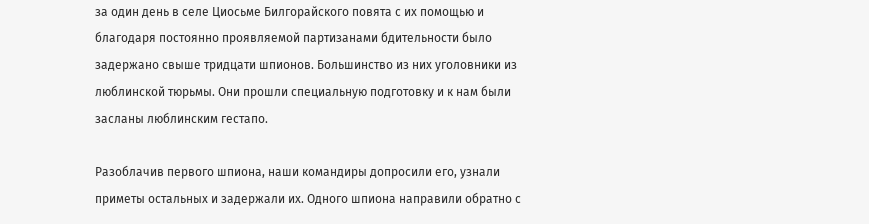за один день в селе Циосьме Билгорайского повята с их помощью и благодаря постоянно проявляемой партизанами бдительности было задержано свыше тридцати шпионов. Большинство из них уголовники из люблинской тюрьмы. Они прошли специальную подготовку и к нам были засланы люблинским гестапо.

Разоблачив первого шпиона, наши командиры допросили его, узнали приметы остальных и задержали их. Одного шпиона направили обратно с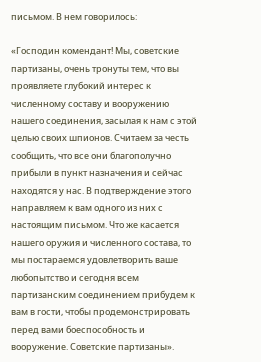письмом. В нем говорилось:

«Господин комендант! Мы, советские партизаны, очень тронуты тем, что вы проявляете глубокий интерес к численному составу и вооружению нашего соединения, засылая к нам с этой целью своих шпионов. Считаем за честь сообщить, что все они благополучно прибыли в пункт назначения и сейчас находятся у нас. В подтверждение этого направляем к вам одного из них с настоящим письмом. Что же касается нашего оружия и численного состава, то мы постараемся удовлетворить ваше любопытство и сегодня всем партизанским соединением прибудем к вам в гости, чтобы продемонстрировать перед вами боеспособность и вооружение. Советские партизаны».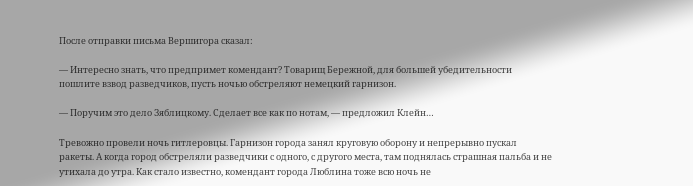После отправки письма Вершигора сказал:

— Интересно знать, что предпримет комендант? Товарищ Бережной, для большей убедительности пошлите взвод разведчиков, пусть ночью обстреляют немецкий гарнизон.

— Поручим это дело Зяблицкому. Сделает все как по нотам, — предложил Клейн…

Тревожно провели ночь гитлеровцы. Гарнизон города занял круговую оборону и непрерывно пускал ракеты. А когда город обстреляли разведчики с одного, с другого места, там поднялась страшная пальба и не утихала до утра. Как стало известно, комендант города Люблина тоже всю ночь не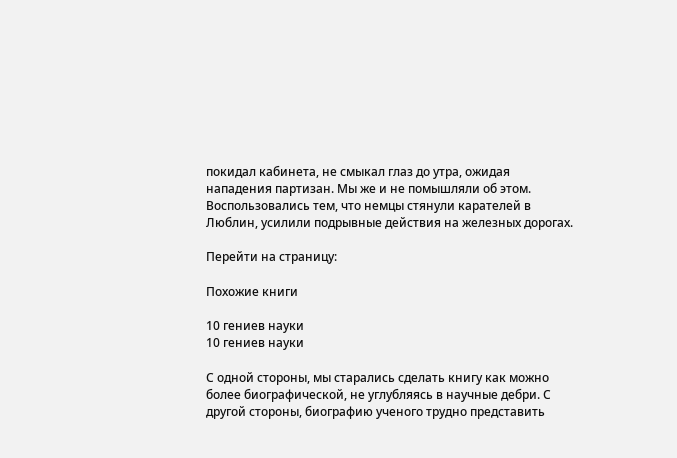покидал кабинета, не смыкал глаз до утра, ожидая нападения партизан. Мы же и не помышляли об этом. Воспользовались тем, что немцы стянули карателей в Люблин, усилили подрывные действия на железных дорогах.

Перейти на страницу:

Похожие книги

10 гениев науки
10 гениев науки

С одной стороны, мы старались сделать книгу как можно более биографической, не углубляясь в научные дебри. С другой стороны, биографию ученого трудно представить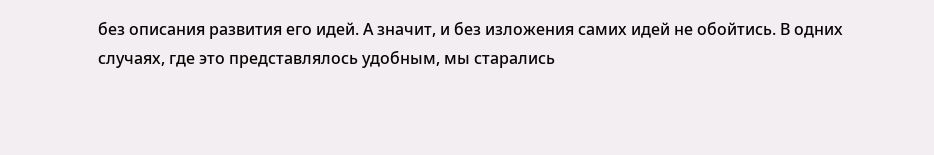без описания развития его идей. А значит, и без изложения самих идей не обойтись. В одних случаях, где это представлялось удобным, мы старались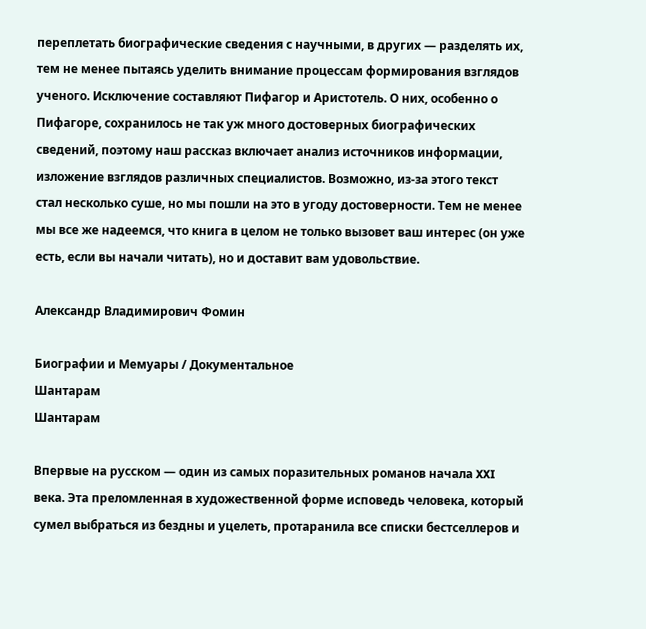переплетать биографические сведения с научными, в других — разделять их, тем не менее пытаясь уделить внимание процессам формирования взглядов ученого. Исключение составляют Пифагор и Аристотель. О них, особенно о Пифагоре, сохранилось не так уж много достоверных биографических сведений, поэтому наш рассказ включает анализ источников информации, изложение взглядов различных специалистов. Возможно, из-за этого текст стал несколько суше, но мы пошли на это в угоду достоверности. Тем не менее мы все же надеемся, что книга в целом не только вызовет ваш интерес (он уже есть, если вы начали читать), но и доставит вам удовольствие.

Александр Владимирович Фомин

Биографии и Мемуары / Документальное
Шантарам
Шантарам

Впервые на русском — один из самых поразительных романов начала XXI века. Эта преломленная в художественной форме исповедь человека, который сумел выбраться из бездны и уцелеть, протаранила все списки бестселлеров и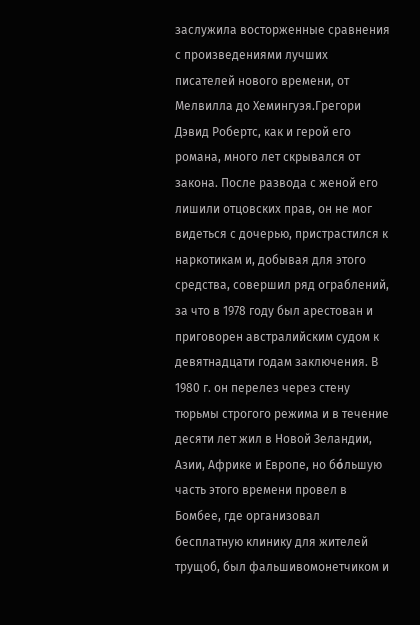заслужила восторженные сравнения с произведениями лучших писателей нового времени, от Мелвилла до Хемингуэя.Грегори Дэвид Робертс, как и герой его романа, много лет скрывался от закона. После развода с женой его лишили отцовских прав, он не мог видеться с дочерью, пристрастился к наркотикам и, добывая для этого средства, совершил ряд ограблений, за что в 1978 году был арестован и приговорен австралийским судом к девятнадцати годам заключения. В 1980 г. он перелез через стену тюрьмы строгого режима и в течение десяти лет жил в Новой Зеландии, Азии, Африке и Европе, но бόльшую часть этого времени провел в Бомбее, где организовал бесплатную клинику для жителей трущоб, был фальшивомонетчиком и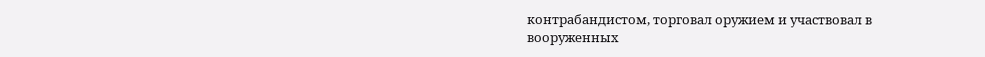контрабандистом, торговал оружием и участвовал в вооруженных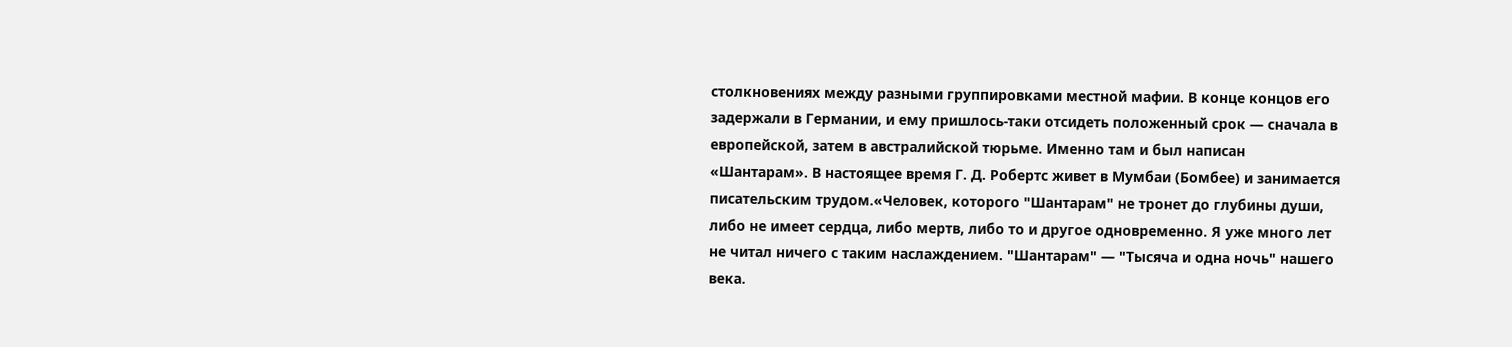столкновениях между разными группировками местной мафии. В конце концов его задержали в Германии, и ему пришлось-таки отсидеть положенный срок — сначала в европейской, затем в австралийской тюрьме. Именно там и был написан «Шантарам». В настоящее время Г. Д. Робертс живет в Мумбаи (Бомбее) и занимается писательским трудом.«Человек, которого "Шантарам" не тронет до глубины души, либо не имеет сердца, либо мертв, либо то и другое одновременно. Я уже много лет не читал ничего с таким наслаждением. "Шантарам" — "Тысяча и одна ночь" нашего века.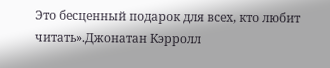Это бесценный подарок для всех, кто любит читать».Джонатан Кэрролл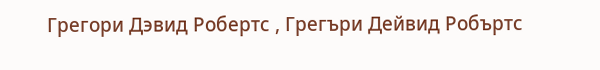Грегори Дэвид Робертс , Грегъри Дейвид Робъртс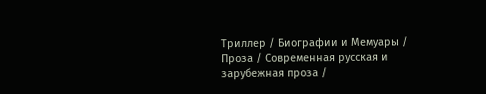Триллер / Биографии и Мемуары / Проза / Современная русская и зарубежная проза /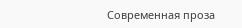Современная проза